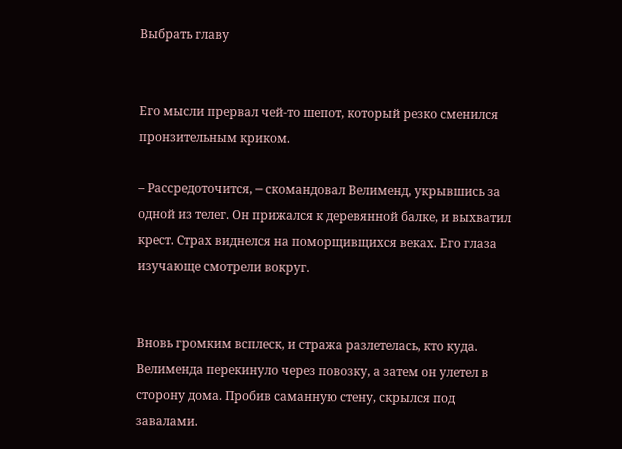Выбрать главу


Его мысли прервал чей-то шепот, который резко сменился пронзительным криком.

– Рассредоточится, ─ скомандовал Велименд, укрывшись за одной из телег. Он прижался к деревянной балке, и выхватил крест. Страх виднелся на поморщивщихся веках. Его глаза изучающе смотрели вокруг.


Вновь громким всплеск, и стража разлетелась, кто куда. Велименда перекинуло через повозку, а затем он улетел в сторону дома. Пробив саманную стену, скрылся под завалами.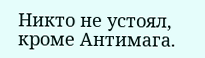Никто не устоял, кроме Антимага.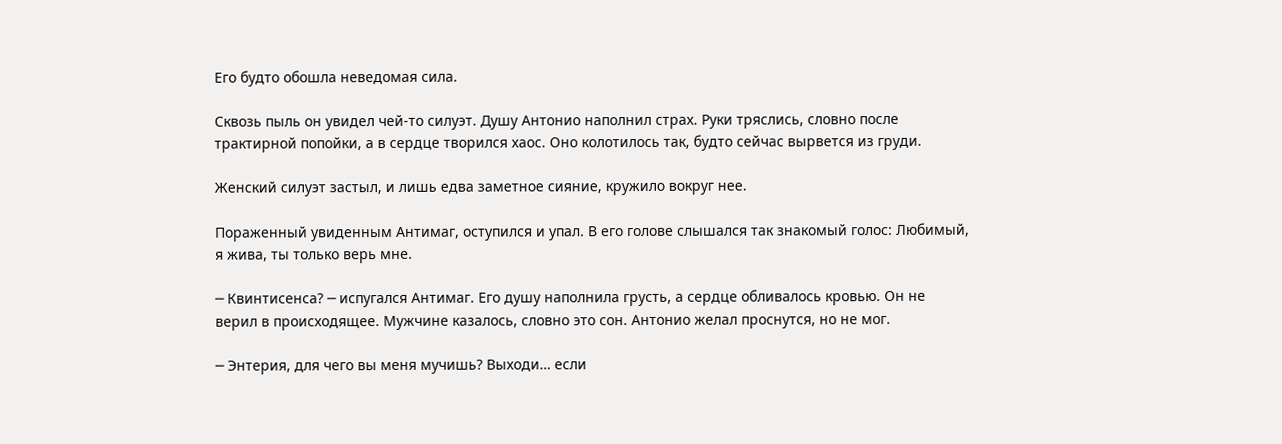Его будто обошла неведомая сила.

Сквозь пыль он увидел чей-то силуэт. Душу Антонио наполнил страх. Руки тряслись, словно после трактирной попойки, а в сердце творился хаос. Оно колотилось так, будто сейчас вырвется из груди.

Женский силуэт застыл, и лишь едва заметное сияние, кружило вокруг нее.

Пораженный увиденным Антимаг, оступился и упал. В его голове слышался так знакомый голос: Любимый, я жива, ты только верь мне.

─ Квинтисенса? ─ испугался Антимаг. Его душу наполнила грусть, а сердце обливалось кровью. Он не верил в происходящее. Мужчине казалось, словно это сон. Антонио желал проснутся, но не мог.

─ Энтерия, для чего вы меня мучишь? Выходи… если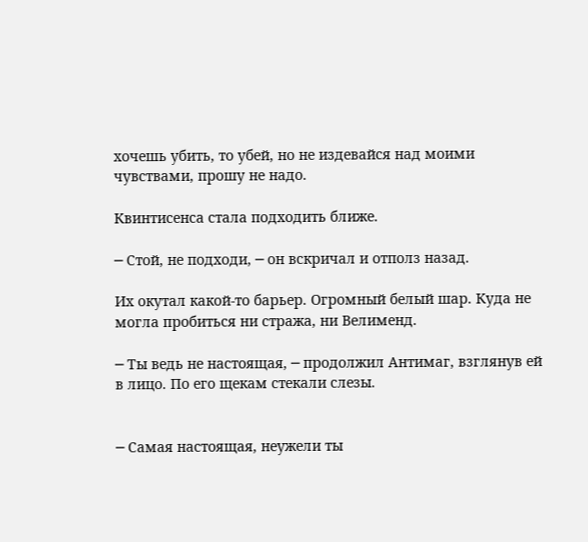хочешь убить, то убей, но не издевайся над моими чувствами, прошу не надо.

Квинтисенса стала подходить ближе.

─ Стой, не подходи, ─ он вскричал и отполз назад.

Их окутал какой-то барьер. Огромный белый шар. Куда не могла пробиться ни стража, ни Велименд.

─ Ты ведь не настоящая, ─ продолжил Антимаг, взглянув ей в лицо. По его щекам стекали слезы.


─ Самая настоящая, неужели ты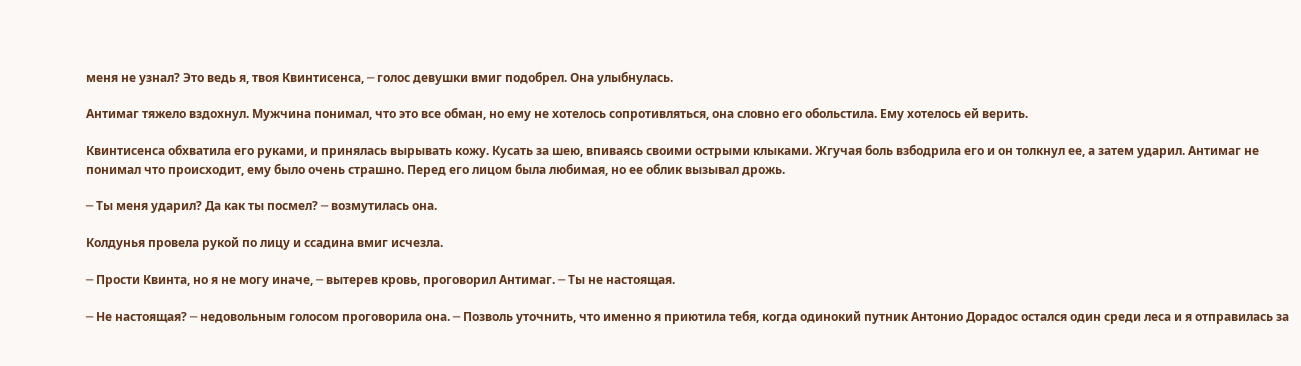меня не узнал? Это ведь я, твоя Квинтисенса, ─ голос девушки вмиг подобрел. Она улыбнулась.

Антимаг тяжело вздохнул. Мужчина понимал, что это все обман, но ему не хотелось сопротивляться, она словно его обольстила. Ему хотелось ей верить.

Квинтисенса обхватила его руками, и принялась вырывать кожу. Кусать за шею, впиваясь своими острыми клыками. Жгучая боль взбодрила его и он толкнул ее, а затем ударил. Антимаг не понимал что происходит, ему было очень страшно. Перед его лицом была любимая, но ее облик вызывал дрожь.

─ Ты меня ударил? Да как ты посмел? ─ возмутилась она.

Колдунья провела рукой по лицу и ссадина вмиг исчезла.

─ Прости Квинта, но я не могу иначе, ─ вытерев кровь, проговорил Антимаг. ─ Ты не настоящая.

─ Не настоящая? ─ недовольным голосом проговорила она. ─ Позволь уточнить, что именно я приютила тебя, когда одинокий путник Антонио Дорадос остался один среди леса и я отправилась за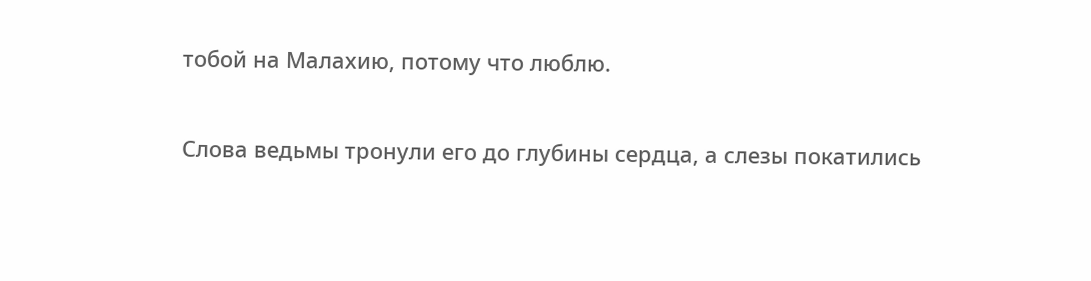тобой на Малахию, потому что люблю.

Слова ведьмы тронули его до глубины сердца, а слезы покатились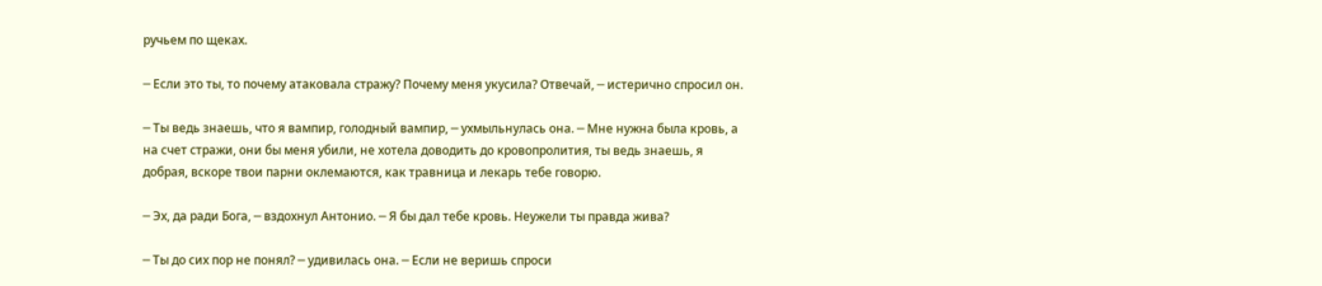ручьем по щеках.

─ Если это ты, то почему атаковала стражу? Почему меня укусила? Отвечай, ─ истерично спросил он.

─ Ты ведь знаешь, что я вампир, голодный вампир, ─ ухмыльнулась она. ─ Мне нужна была кровь, а на счет стражи, они бы меня убили, не хотела доводить до кровопролития, ты ведь знаешь, я добрая, вскоре твои парни оклемаются, как травница и лекарь тебе говорю.

─ Эх, да ради Бога, ─ вздохнул Антонио. ─ Я бы дал тебе кровь. Неужели ты правда жива?

─ Ты до сих пор не понял? ─ удивилась она. ─ Если не веришь спроси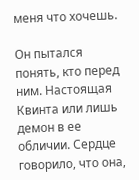меня что хочешь.

Он пытался понять, кто перед ним. Настоящая Квинта или лишь демон в ее обличии. Сердце говорило, что она,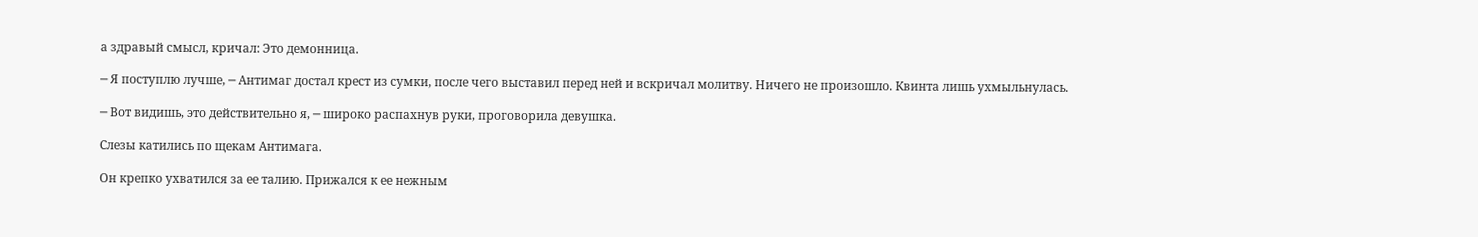а здравый смысл, кричал: Это демонница.

─ Я поступлю лучше, ─ Антимаг достал крест из сумки, после чего выставил перед ней и вскричал молитву. Ничего не произошло. Квинта лишь ухмыльнулась.

─ Вот видишь, это действительно я, ─ широко распахнув руки, проговорила девушка.

Слезы катились по щекам Антимага.

Он крепко ухватился за ее талию. Прижался к ее нежным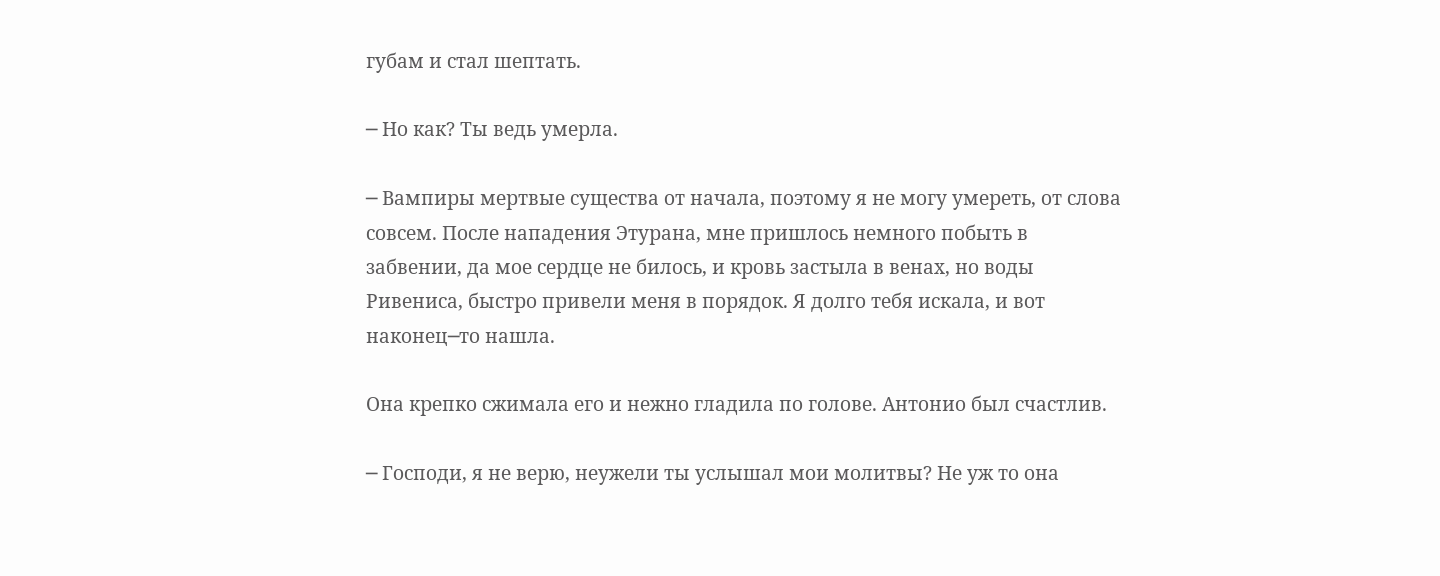губам и стал шептать.

─ Но как? Ты ведь умерла.

─ Вампиры мертвые существа от начала, поэтому я не могу умереть, от слова совсем. После нападения Этурана, мне пришлось немного побыть в забвении, да мое сердце не билось, и кровь застыла в венах, но воды Ривениса, быстро привели меня в порядок. Я долго тебя искала, и вот наконец─то нашла.

Она крепко сжимала его и нежно гладила по голове. Антонио был счастлив.

─ Господи, я не верю, неужели ты услышал мои молитвы? Не уж то она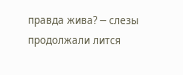правда жива? ─ слезы продолжали лится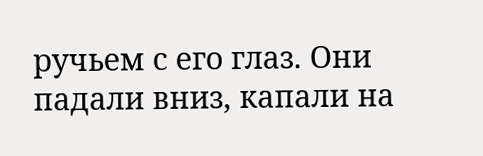ручьем с его глаз. Они падали вниз, капали на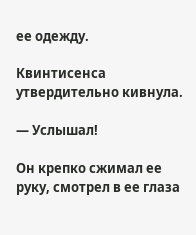ее одежду.

Квинтисенса утвердительно кивнула.

— Услышал!

Он крепко сжимал ее руку, смотрел в ее глаза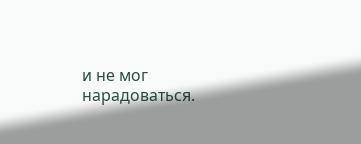и не мог нарадоваться.